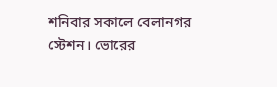শনিবার সকালে বেলানগর স্টেশন। ভোরের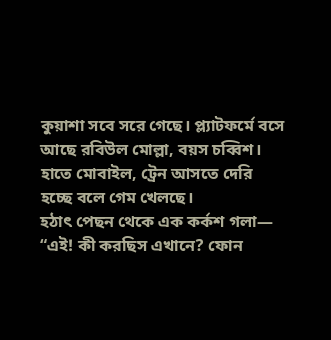কুয়াশা সবে সরে গেছে। প্ল্যাটফর্মে বসে আছে রবিউল মোল্লা, বয়স চব্বিশ। হাতে মোবাইল, ট্রেন আসতে দেরি হচ্ছে বলে গেম খেলছে।
হঠাৎ পেছন থেকে এক কর্কশ গলা—
“এই! কী করছিস এখানে? ফোন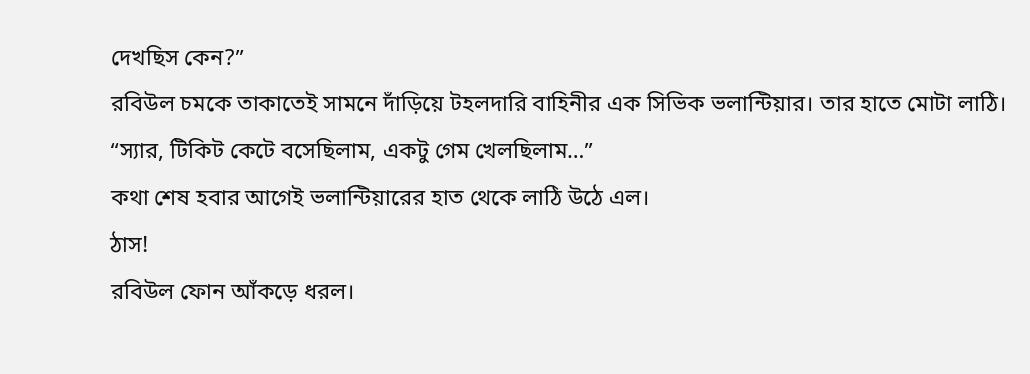দেখছিস কেন?”
রবিউল চমকে তাকাতেই সামনে দাঁড়িয়ে টহলদারি বাহিনীর এক সিভিক ভলান্টিয়ার। তার হাতে মোটা লাঠি।
“স্যার, টিকিট কেটে বসেছিলাম, একটু গেম খেলছিলাম…”
কথা শেষ হবার আগেই ভলান্টিয়ারের হাত থেকে লাঠি উঠে এল।
ঠাস!
রবিউল ফোন আঁকড়ে ধরল।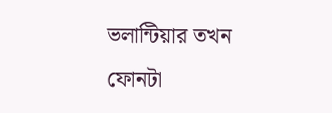ভলান্টিয়ার তখন ফোনটা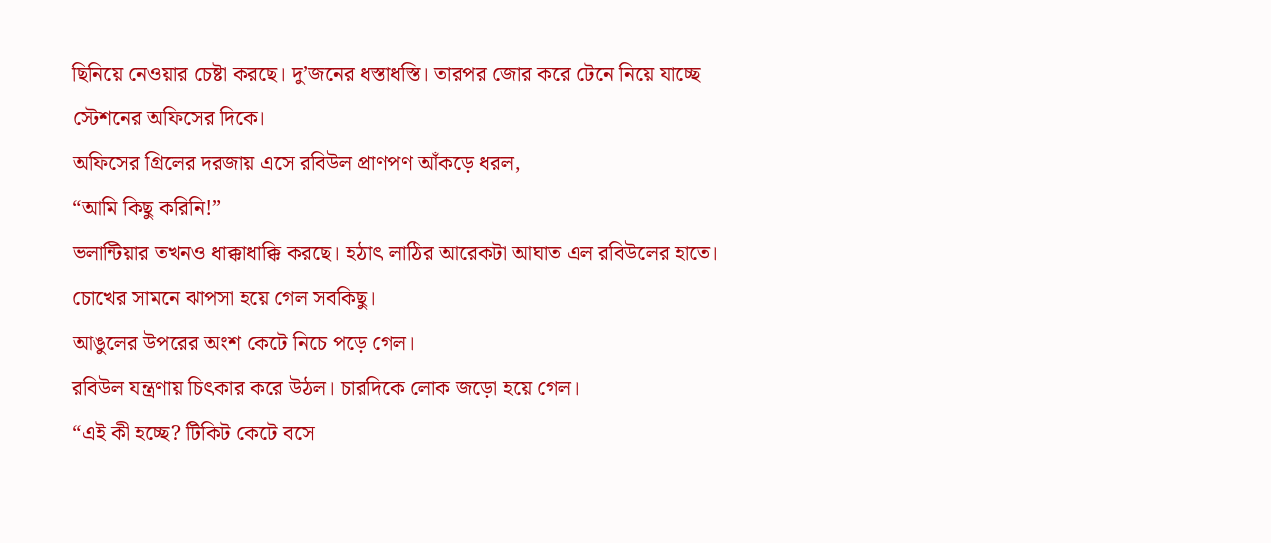ছিনিয়ে নেওয়ার চেষ্টা করছে। দু’জনের ধস্তাধস্তি। তারপর জোর করে টেনে নিয়ে যাচ্ছে স্টেশনের অফিসের দিকে।
অফিসের গ্রিলের দরজায় এসে রবিউল প্রাণপণ আঁকড়ে ধরল,
“আমি কিছু করিনি!”
ভলান্টিয়ার তখনও ধাক্কাধাক্কি করছে। হঠাৎ লাঠির আরেকটা আঘাত এল রবিউলের হাতে।
চোখের সামনে ঝাপসা হয়ে গেল সবকিছু।
আঙুলের উপরের অংশ কেটে নিচে পড়ে গেল।
রবিউল যন্ত্রণায় চিৎকার করে উঠল। চারদিকে লোক জড়ো হয়ে গেল।
“এই কী হচ্ছে? টিকিট কেটে বসে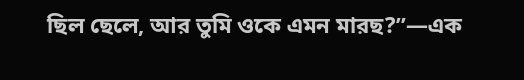ছিল ছেলে, আর তুমি ওকে এমন মারছ?”—এক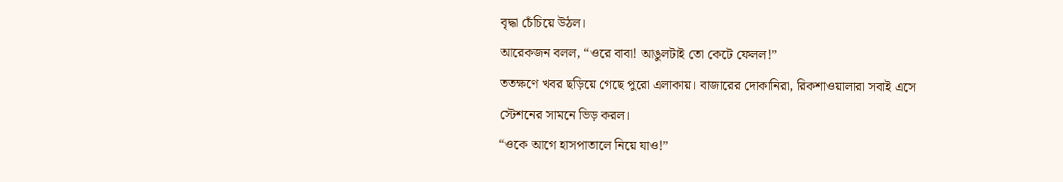বৃদ্ধা চেঁচিয়ে উঠল।
আরেকজন বলল, “ওরে বাবা! আঙুলটাই তো কেটে ফেলল!”
ততক্ষণে খবর ছড়িয়ে গেছে পুরো এলাকায়। বাজারের দোকানিরা, রিকশাওয়ালারা সবাই এসে স্টেশনের সামনে ভিড় করল।
“ওকে আগে হাসপাতালে নিয়ে যাও!”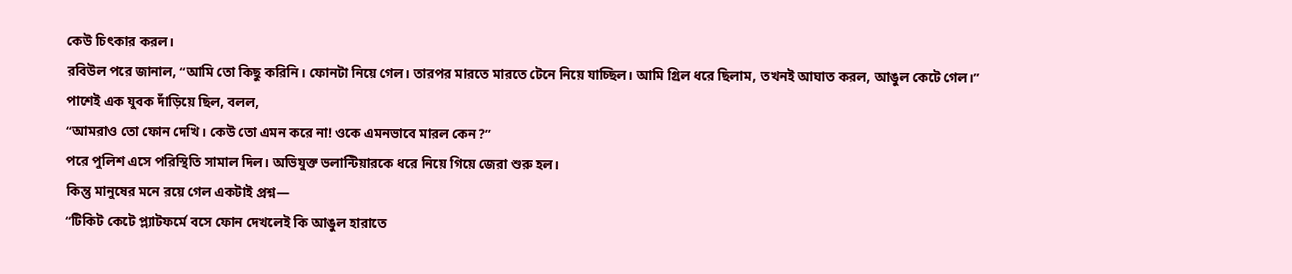কেউ চিৎকার করল।
রবিউল পরে জানাল, “আমি তো কিছু করিনি। ফোনটা নিয়ে গেল। তারপর মারতে মারতে টেনে নিয়ে যাচ্ছিল। আমি গ্রিল ধরে ছিলাম, তখনই আঘাত করল, আঙুল কেটে গেল।”
পাশেই এক যুবক দাঁড়িয়ে ছিল, বলল,
“আমরাও তো ফোন দেখি। কেউ তো এমন করে না! ওকে এমনভাবে মারল কেন?”
পরে পুলিশ এসে পরিস্থিতি সামাল দিল। অভিযুক্ত ভলান্টিয়ারকে ধরে নিয়ে গিয়ে জেরা শুরু হল।
কিন্তু মানুষের মনে রয়ে গেল একটাই প্রশ্ন—
“টিকিট কেটে প্ল্যাটফর্মে বসে ফোন দেখলেই কি আঙুল হারাতে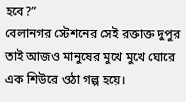হবে?”
বেলানগর স্টেশনের সেই রক্তাক্ত দুপুর তাই আজও মানুষের মুখে মুখে ঘোরে এক শিউরে ওঠা গল্প হয়ে।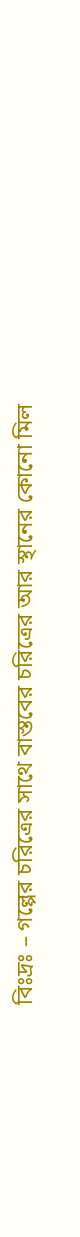বিঃদ্রঃ – গল্পের চরিত্রের সাথে বাস্তবের চরিত্রের আর স্থানের কোনো মিল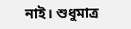নাই। শুধুমাত্র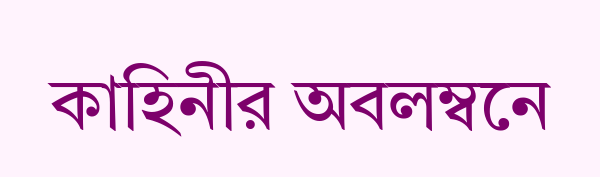কাহিনীর অবলম্বনে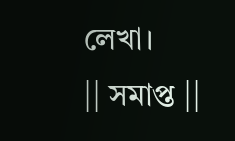লেখা।
|| সমাপ্ত ||